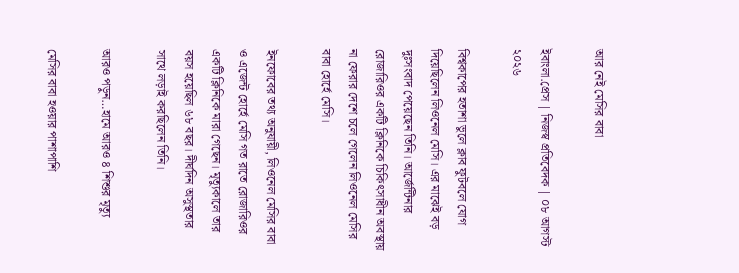আর নেই মেসির বাবা

ইবাংলা.প্রেস | নিজস্ব প্রতিবেদক | ০৮ আগস্ট ২০২৬

বিশ্বকাপের হতাশা ভুলে ক্লাব ফুটবলে যোগ দিয়েছিলেন লিওনেল মেসি। এর মাঝেই বড় দুঃসংবাদ পেয়েছেন তিনি। আর্জেন্টিনার রোজারিওর একটি ক্লিনিকে চিকিৎসাধীন অবস্থায় না ফেরার দেশে চলে গেলেন লিওনেল মেসির বাবা হোর্হে মেসি।

ইনফোবের তথ্য অনুযায়ী, লিওনেল মেসির বাবা ও এজেন্ট হোর্হে মেসি গত রাতে রোজারিওর একটি ক্লিনিকে মারা গেছেন। মৃত্যুকালে তার বয়স হয়েছিল ৬৮ বছর। দীর্ঘদিন অসুস্থতার সাথে লড়াই করছিলেন তিনি।

আরও পড়ুন…হামে আরও ৪ শিশুর মৃত্যু

মেসির বাবা হওয়ার পাশাপাশি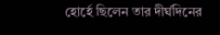হোর্হে ছিলেন তার দীর্ঘদিনের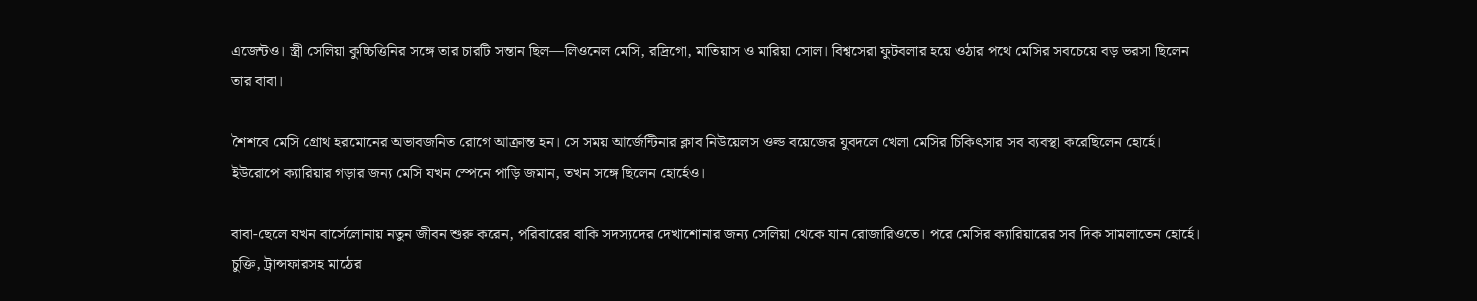এজেন্টও। স্ত্রী সেলিয়া কুচ্চিত্তিনির সঙ্গে তার চারটি সন্তান ছিল—লিওনেল মেসি, রদ্রিগো, মাতিয়াস ও মারিয়া সোল। বিশ্বসেরা ফুটবলার হয়ে ওঠার পথে মেসির সবচেয়ে বড় ভরসা ছিলেন তার বাবা।

শৈশবে মেসি গ্রোথ হরমোনের অভাবজনিত রোগে আক্রান্ত হন। সে সময় আর্জেন্টিনার ক্লাব নিউয়েলস ওল্ড বয়েজের যুবদলে খেলা মেসির চিকিৎসার সব ব্যবস্থা করেছিলেন হোর্হে। ইউরোপে ক্যারিয়ার গড়ার জন্য মেসি যখন স্পেনে পাড়ি জমান, তখন সঙ্গে ছিলেন হোর্হেও।

বাবা-ছেলে যখন বার্সেলোনায় নতুন জীবন শুরু করেন, পরিবারের বাকি সদস্যদের দেখাশোনার জন্য সেলিয়া থেকে যান রোজারিওতে। পরে মেসির ক্যারিয়ারের সব দিক সামলাতেন হোর্হে। চুক্তি, ট্রান্সফারসহ মাঠের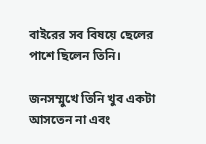বাইরের সব বিষয়ে ছেলের পাশে ছিলেন তিনি।

জনসম্মুখে তিনি খুব একটা আসতেন না এবং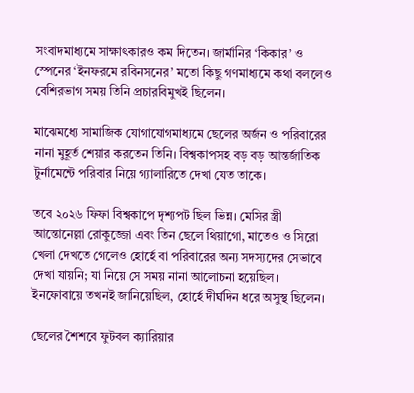সংবাদমাধ্যমে সাক্ষাৎকারও কম দিতেন। জার্মানির ‘কিকার’ ও স্পেনের ‘ইনফরমে রবিনসনের’ মতো কিছু গণমাধ্যমে কথা বললেও বেশিরভাগ সময় তিনি প্রচারবিমুখই ছিলেন।

মাঝেমধ্যে সামাজিক যোগাযোগমাধ্যমে ছেলের অর্জন ও পরিবারের নানা মুহূর্ত শেয়ার করতেন তিনি। বিশ্বকাপসহ বড় বড় আন্তর্জাতিক টুর্নামেন্টে পরিবার নিয়ে গ্যালারিতে দেখা যেত তাকে।

তবে ২০২৬ ফিফা বিশ্বকাপে দৃশ্যপট ছিল ভিন্ন। মেসির স্ত্রী আন্তোনেল্লা রোকুজ্জো এবং তিন ছেলে থিয়াগো, মাতেও ও সিরো খেলা দেখতে গেলেও হোর্হে বা পরিবারের অন্য সদস্যদের সেভাবে দেখা যায়নি; যা নিয়ে সে সময় নানা আলোচনা হয়েছিল। ইনফোবায়ে তখনই জানিয়েছিল, হোর্হে দীর্ঘদিন ধরে অসুস্থ ছিলেন।

ছেলের শৈশবে ফুটবল ক্যারিয়ার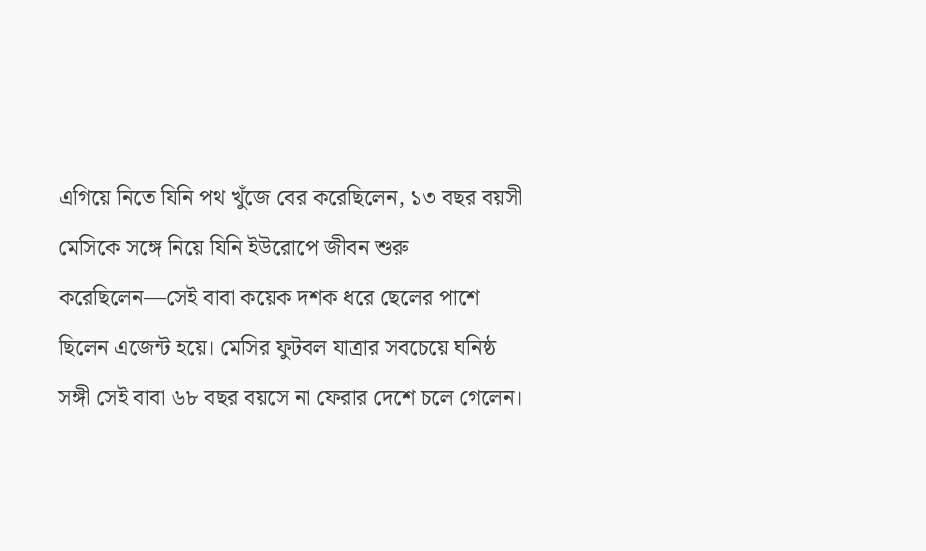এগিয়ে নিতে যিনি পথ খুঁজে বের করেছিলেন, ১৩ বছর বয়সী মেসিকে সঙ্গে নিয়ে যিনি ইউরোপে জীবন শুরু করেছিলেন—সেই বাবা কয়েক দশক ধরে ছেলের পাশে ছিলেন এজেন্ট হয়ে। মেসির ফুটবল যাত্রার সবচেয়ে ঘনিষ্ঠ সঙ্গী সেই বাবা ৬৮ বছর বয়সে না ফেরার দেশে চলে গেলেন।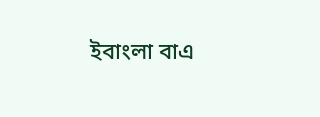ইবাংলা বাএ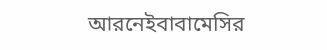আরনেইবাবামেসির